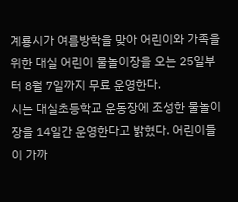계룡시가 여름방학을 맞아 어린이와 가족을 위한 대실 어린이 물놀이장을 오는 25일부터 8월 7일까지 무료 운영한다.
시는 대실초등학교 운동장에 조성한 물놀이장을 14일간 운영한다고 밝혔다. 어린이들이 가까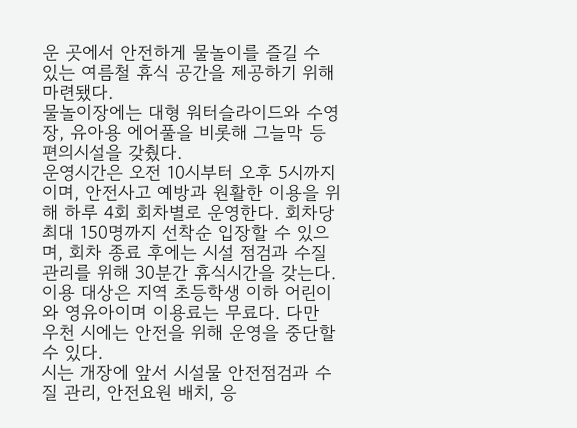운 곳에서 안전하게 물놀이를 즐길 수 있는 여름철 휴식 공간을 제공하기 위해 마련됐다.
물놀이장에는 대형 워터슬라이드와 수영장, 유아용 에어풀을 비롯해 그늘막 등 편의시설을 갖췄다.
운영시간은 오전 10시부터 오후 5시까지이며, 안전사고 예방과 원활한 이용을 위해 하루 4회 회차별로 운영한다. 회차당 최대 150명까지 선착순 입장할 수 있으며, 회차 종료 후에는 시설 점검과 수질 관리를 위해 30분간 휴식시간을 갖는다.
이용 대상은 지역 초등학생 이하 어린이와 영유아이며 이용료는 무료다. 다만 우천 시에는 안전을 위해 운영을 중단할 수 있다.
시는 개장에 앞서 시설물 안전점검과 수질 관리, 안전요원 배치, 응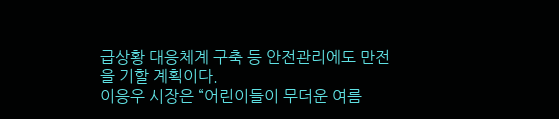급상황 대응체계 구축 등 안전관리에도 만전을 기할 계획이다.
이응우 시장은 “어린이들이 무더운 여름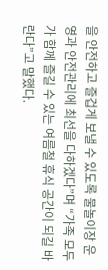을 안전하고 즐겁게 보낼 수 있도록 물놀이장 운영과 안전관리에 최선을 다하겠다”며 “가족 모두가 함께 즐길 수 있는 여름철 휴식 공간이 되길 바란다”고 말했다.